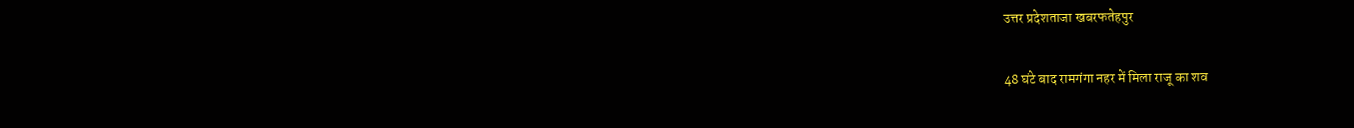उत्तर प्रदेशताजा खबरफतेहपुर

48 घंटे बाद रामगंगा नहर में मिला राजू का शव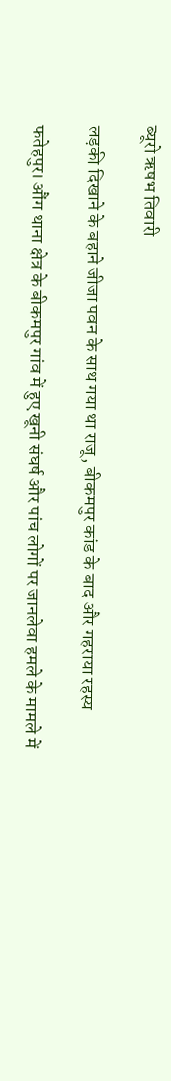ब्यूरो ऋषभ तिवारी

लड़की दिखाने के बहाने जीजा पवन के साथ गया था राजू, बीकमपुर कांड के बाद और गहराया रहस्य

फतेहपुर। औंग थाना क्षेत्र के बीकमपुर गांव में हुए खूनी संघर्ष और पांच लोगों पर जानलेवा हमले के मामले में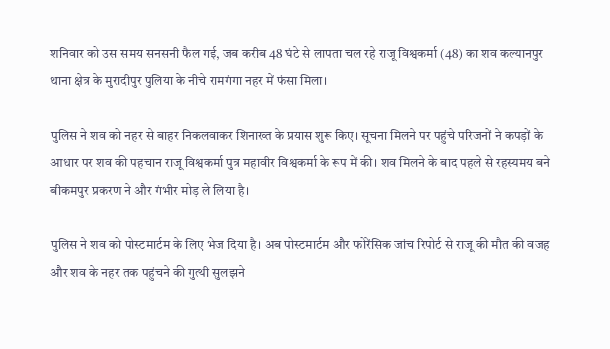शनिवार को उस समय सनसनी फैल गई, जब करीब 48 घंटे से लापता चल रहे राजू विश्वकर्मा (48) का शव कल्यानपुर थाना क्षेत्र के मुरादीपुर पुलिया के नीचे रामगंगा नहर में फंसा मिला।

पुलिस ने शव को नहर से बाहर निकलवाकर शिनाख्त के प्रयास शुरू किए। सूचना मिलने पर पहुंचे परिजनों ने कपड़ों के आधार पर शव की पहचान राजू विश्वकर्मा पुत्र महावीर विश्वकर्मा के रूप में की। शव मिलने के बाद पहले से रहस्यमय बने बीकमपुर प्रकरण ने और गंभीर मोड़ ले लिया है।

पुलिस ने शव को पोस्टमार्टम के लिए भेज दिया है। अब पोस्टमार्टम और फोरेंसिक जांच रिपोर्ट से राजू की मौत की वजह और शव के नहर तक पहुंचने की गुत्थी सुलझने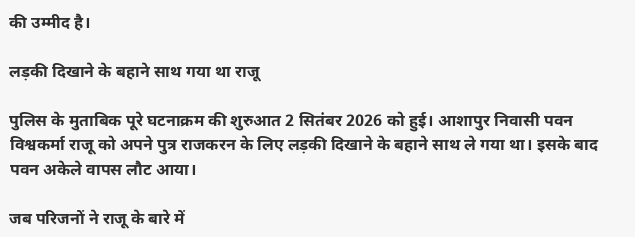की उम्मीद है।

लड़की दिखाने के बहाने साथ गया था राजू

पुलिस के मुताबिक पूरे घटनाक्रम की शुरुआत 2 सितंबर 2026 को हुई। आशापुर निवासी पवन विश्वकर्मा राजू को अपने पुत्र राजकरन के लिए लड़की दिखाने के बहाने साथ ले गया था। इसके बाद पवन अकेले वापस लौट आया।

जब परिजनों ने राजू के बारे में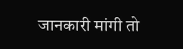जानकारी मांगी तो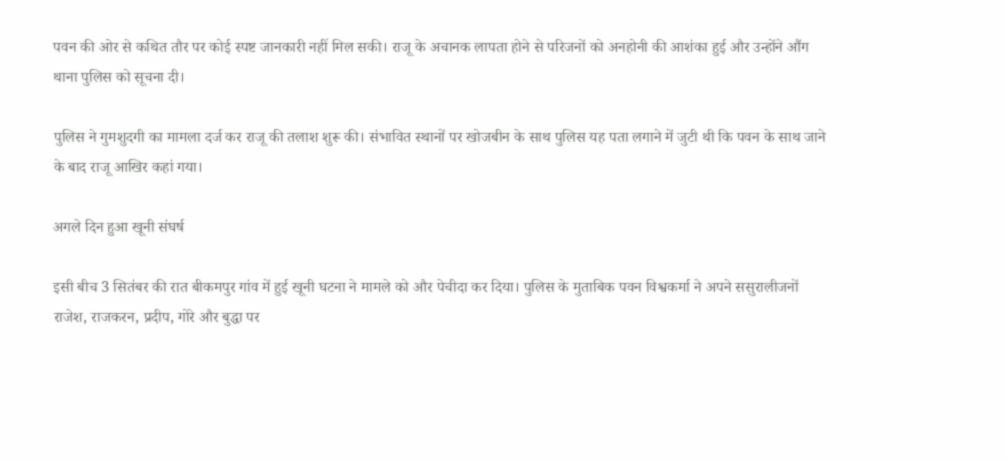पवन की ओर से कथित तौर पर कोई स्पष्ट जानकारी नहीं मिल सकी। राजू के अचानक लापता होने से परिजनों को अनहोनी की आशंका हुई और उन्होंने औंग थाना पुलिस को सूचना दी।

पुलिस ने गुमशुदगी का मामला दर्ज कर राजू की तलाश शुरू की। संभावित स्थानों पर खोजबीन के साथ पुलिस यह पता लगाने में जुटी थी कि पवन के साथ जाने के बाद राजू आखिर कहां गया।

अगले दिन हुआ खूनी संघर्ष

इसी बीच 3 सितंबर की रात बीकमपुर गांव में हुई खूनी घटना ने मामले को और पेचीदा कर दिया। पुलिस के मुताबिक पवन विश्वकर्मा ने अपने ससुरालीजनों राजेश, राजकरन, प्रदीप, गोरे और बुद्धा पर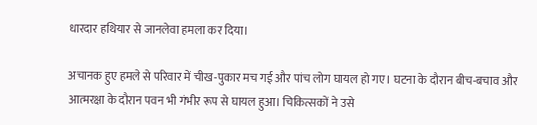धारदार हथियार से जानलेवा हमला कर दिया।

अचानक हुए हमले से परिवार में चीख-पुकार मच गई और पांच लोग घायल हो गए। घटना के दौरान बीच-बचाव और आत्मरक्षा के दौरान पवन भी गंभीर रूप से घायल हुआ। चिकित्सकों ने उसे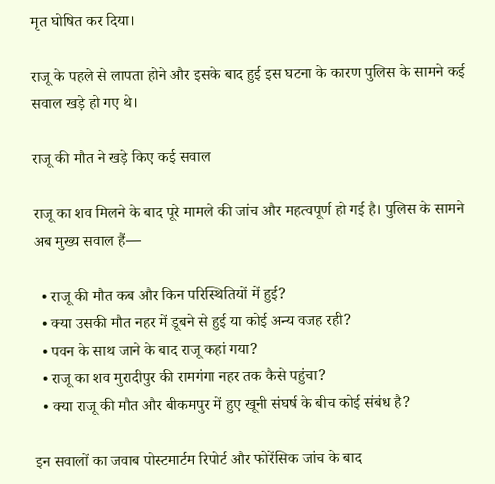मृत घोषित कर दिया।

राजू के पहले से लापता होने और इसके बाद हुई इस घटना के कारण पुलिस के सामने कई सवाल खड़े हो गए थे।

राजू की मौत ने खड़े किए कई सवाल

राजू का शव मिलने के बाद पूरे मामले की जांच और महत्वपूर्ण हो गई है। पुलिस के सामने अब मुख्य सवाल हैं—

  • राजू की मौत कब और किन परिस्थितियों में हुई?
  • क्या उसकी मौत नहर में डूबने से हुई या कोई अन्य वजह रही?
  • पवन के साथ जाने के बाद राजू कहां गया?
  • राजू का शव मुरादीपुर की रामगंगा नहर तक कैसे पहुंचा?
  • क्या राजू की मौत और बीकमपुर में हुए खूनी संघर्ष के बीच कोई संबंध है?

इन सवालों का जवाब पोस्टमार्टम रिपोर्ट और फोरेंसिक जांच के बाद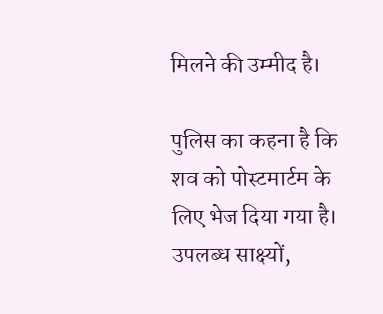मिलने की उम्मीद है।

पुलिस का कहना है कि शव को पोस्टमार्टम के लिए भेज दिया गया है। उपलब्ध साक्ष्यों,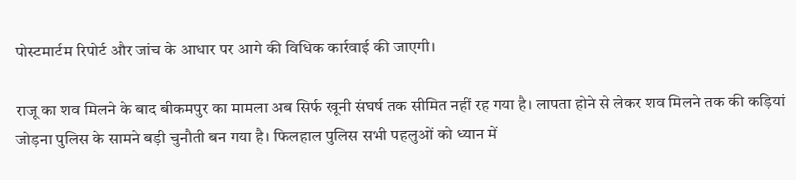पोस्टमार्टम रिपोर्ट और जांच के आधार पर आगे की विधिक कार्रवाई की जाएगी।

राजू का शव मिलने के बाद बीकमपुर का मामला अब सिर्फ खूनी संघर्ष तक सीमित नहीं रह गया है। लापता होने से लेकर शव मिलने तक की कड़ियां जोड़ना पुलिस के सामने बड़ी चुनौती बन गया है। फिलहाल पुलिस सभी पहलुओं को ध्यान में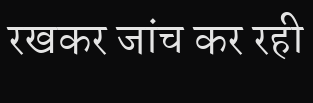रखकर जांच कर रही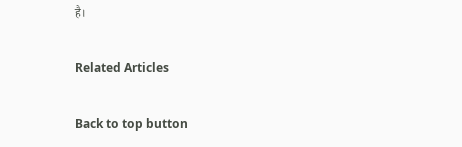है।

Related Articles

Back to top button